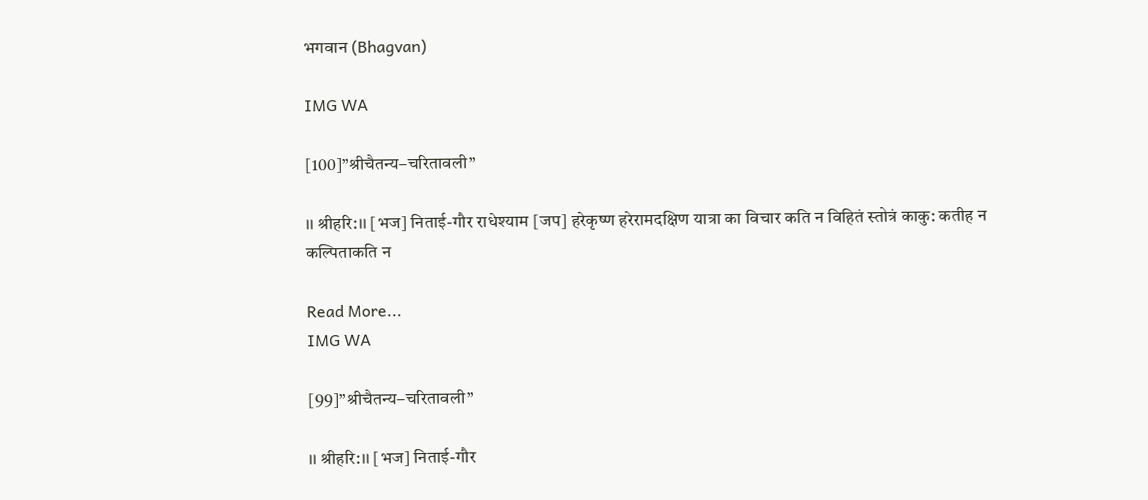भगवान (Bhagvan)

IMG WA

[100]”श्रीचैतन्य–चरितावली”

।। श्रीहरि:।। [भज] निताई-गौर राधेश्याम [जप] हरेकृष्ण हरेरामदक्षिण यात्रा का विचार कति न विहितं स्‍तोत्रं काकु: कतीह न कल्पिताकति न

Read More...
IMG WA

[99]”श्रीचैतन्य–चरितावली”

।। श्रीहरि:।। [भज] निताई-गौर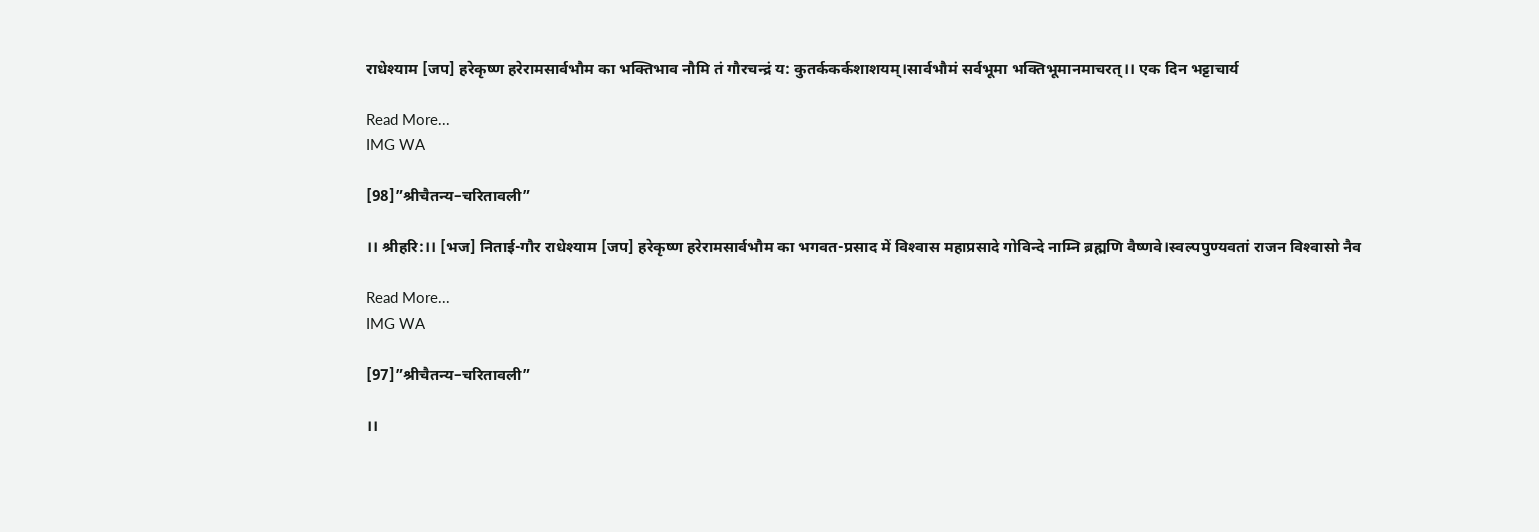राधेश्याम [जप] हरेकृष्ण हरेरामसार्वभौम का भक्तिभाव नौमि तं गौरचन्‍द्रं य: कुतर्ककर्कशाशयम्।सार्वभौमं सर्वभूमा भक्तिभूमानमाचरत्।। एक दिन भट्टाचार्य

Read More...
IMG WA

[98]”श्रीचैतन्य–चरितावली”

।। श्रीहरि:।। [भज] निताई-गौर राधेश्याम [जप] हरेकृष्ण हरेरामसार्वभौम का भगवत-प्रसाद में विश्‍वास महाप्रसादे गोविन्‍दे नाम्नि ब्रह्मणि वैष्‍णवे।स्‍वल्‍पपुण्‍यवतां राजन विश्‍वासो नैव

Read More...
IMG WA

[97]”श्रीचैतन्य–चरितावली”

।।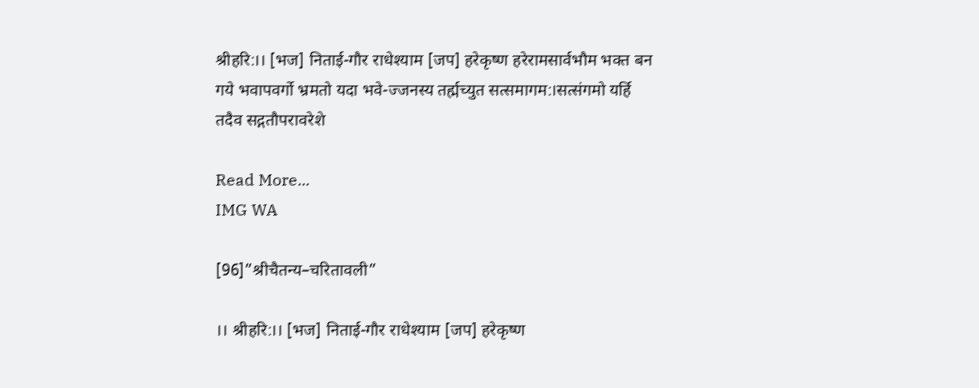श्रीहरि:।। [भज] निताई-गौर राधेश्याम [जप] हरेकृष्ण हरेरामसार्वभौम भक्‍त बन गये भवापवर्गो भ्रमतो यदा भवे-ज्‍जनस्‍य तर्ह्मच्‍युत सत्‍समागम:।सत्‍संगमो यर्हि तदैव सद्गतौपरावरेशे

Read More...
IMG WA

[96]”श्रीचैतन्य–चरितावली”

।। श्रीहरि:।। [भज] निताई-गौर राधेश्याम [जप] हरेकृष्ण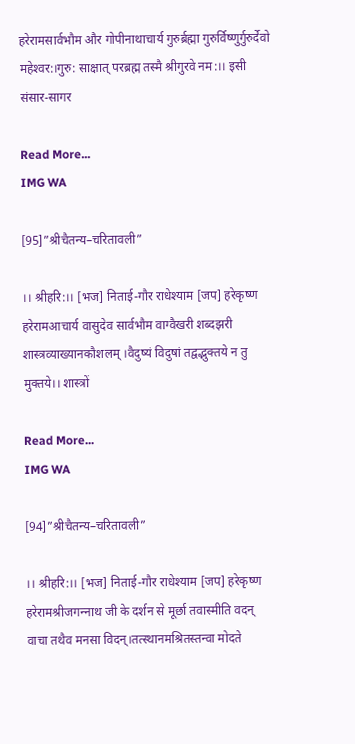हरेरामसार्वभौम और गोपीनाथाचार्य गुरुर्ब्रह्मा गुरुर्विष्‍णुर्गुरुर्देवो महेश्‍वर:।गुरु: साक्षात् परब्रह्म तस्‍मै श्रीगुरवे नम:।। इसी संसार-सागर

Read More...
IMG WA

[95]”श्रीचैतन्य–चरितावली”

।। श्रीहरि:।। [भज] निताई-गौर राधेश्याम [जप] हरेकृष्ण हरेरामआचार्य वासुदेव सार्वभौम वाग्‍वैखरी शब्‍दझरी शास्‍त्रव्‍याख्‍यानकौशलम् ।वैदुष्‍यं विदुषां तद्वद्भुक्तये न तु मुक्तये।। शास्‍त्रों

Read More...
IMG WA

[94]”श्रीचैतन्य–चरितावली”

।। श्रीहरि:।। [भज] निताई-गौर राधेश्याम [जप] हरेकृष्ण हरेरामश्रीजगन्‍नाथ जी के दर्शन से मूर्छा तवास्‍मीति वदन् वाचा तथैव मनसा विदन्।तत्‍स्‍थानमश्रितस्‍तन्‍वा मोदते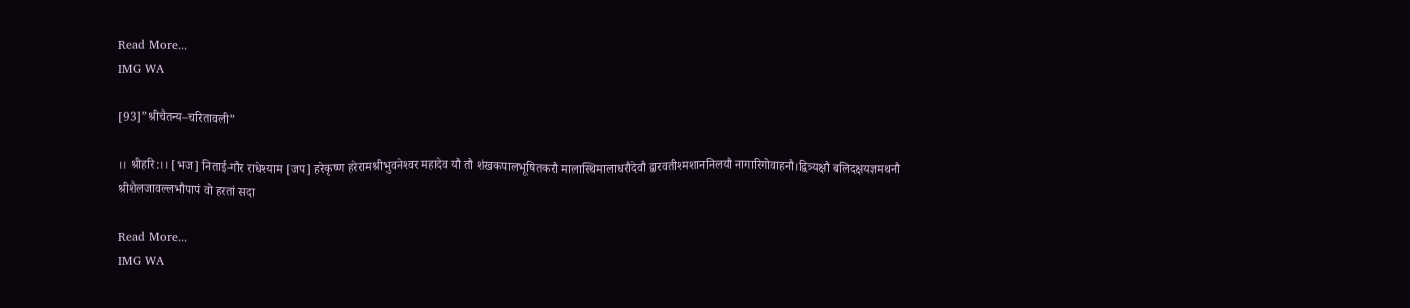Read More...
IMG WA

[93]”श्रीचैतन्य–चरितावली”

।। श्रीहरि:।। [भज] निताई-गौर राधेश्याम [जप] हरेकृष्ण हरेरामश्रीभुवनेश्‍वर महादेव यौ तौ शंखकपालभूषितकरौ मालास्थिमालाधरौदेवौ द्वारवतीश्‍मशाननिलयौ नागारिगोवाहनौ।द्वित्र्यक्षौ बलिदक्षयज्ञमथनौ श्रीशैलजावल्‍लभौपापं वो हरतां सदा

Read More...
IMG WA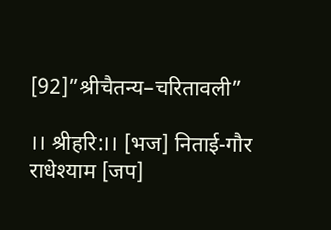[92]”श्रीचैतन्य–चरितावली”

।। श्रीहरि:।। [भज] निताई-गौर राधेश्याम [जप]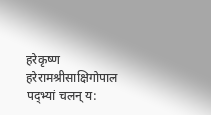हरेकृष्ण हरेरामश्रीसाक्षिगोपाल पद्भ्‍यां चलन् य: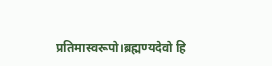प्रतिमास्‍वरूपो।ब्रह्मण्‍यदेवो हि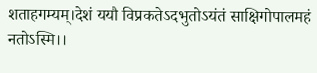शताहगम्‍यम्।देशं ययौ विप्रकतेऽदभुतोऽयंतं साक्षिगोपालमहं नतोऽस्मि।।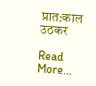प्रात:काल उठकर

Read More...